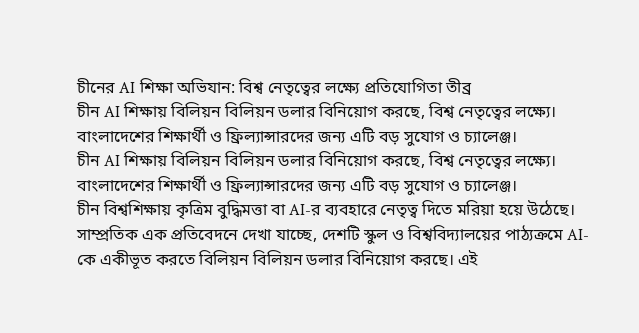চীনের AI শিক্ষা অভিযান: বিশ্ব নেতৃত্বের লক্ষ্যে প্রতিযোগিতা তীব্র
চীন AI শিক্ষায় বিলিয়ন বিলিয়ন ডলার বিনিয়োগ করছে, বিশ্ব নেতৃত্বের লক্ষ্যে। বাংলাদেশের শিক্ষার্থী ও ফ্রিল্যান্সারদের জন্য এটি বড় সুযোগ ও চ্যালেঞ্জ।
চীন AI শিক্ষায় বিলিয়ন বিলিয়ন ডলার বিনিয়োগ করছে, বিশ্ব নেতৃত্বের লক্ষ্যে। বাংলাদেশের শিক্ষার্থী ও ফ্রিল্যান্সারদের জন্য এটি বড় সুযোগ ও চ্যালেঞ্জ।
চীন বিশ্বশিক্ষায় কৃত্রিম বুদ্ধিমত্তা বা AI-র ব্যবহারে নেতৃত্ব দিতে মরিয়া হয়ে উঠেছে। সাম্প্রতিক এক প্রতিবেদনে দেখা যাচ্ছে, দেশটি স্কুল ও বিশ্ববিদ্যালয়ের পাঠ্যক্রমে AI-কে একীভূত করতে বিলিয়ন বিলিয়ন ডলার বিনিয়োগ করছে। এই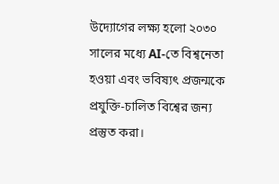উদ্যোগের লক্ষ্য হলো ২০৩০ সালের মধ্যে AI-তে বিশ্বনেতা হওয়া এবং ভবিষ্যৎ প্রজন্মকে প্রযুক্তি-চালিত বিশ্বের জন্য প্রস্তুত করা।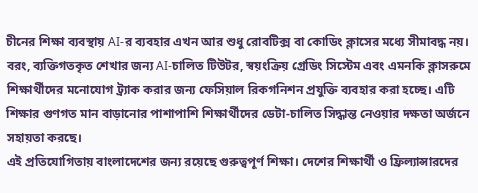চীনের শিক্ষা ব্যবস্থায় AI-র ব্যবহার এখন আর শুধু রোবটিক্স বা কোডিং ক্লাসের মধ্যে সীমাবদ্ধ নয়। বরং, ব্যক্তিগতকৃত শেখার জন্য AI-চালিত টিউটর, স্বয়ংক্রিয় গ্রেডিং সিস্টেম এবং এমনকি ক্লাসরুমে শিক্ষার্থীদের মনোযোগ ট্র্যাক করার জন্য ফেসিয়াল রিকগনিশন প্রযুক্তি ব্যবহার করা হচ্ছে। এটি শিক্ষার গুণগত মান বাড়ানোর পাশাপাশি শিক্ষার্থীদের ডেটা-চালিত সিদ্ধান্ত নেওয়ার দক্ষতা অর্জনে সহায়তা করছে।
এই প্রতিযোগিতায় বাংলাদেশের জন্য রয়েছে গুরুত্বপূর্ণ শিক্ষা। দেশের শিক্ষার্থী ও ফ্রিল্যান্সারদের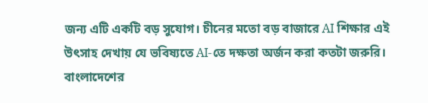জন্য এটি একটি বড় সুযোগ। চীনের মতো বড় বাজারে AI শিক্ষার এই উৎসাহ দেখায় যে ভবিষ্যতে AI-তে দক্ষতা অর্জন করা কতটা জরুরি। বাংলাদেশের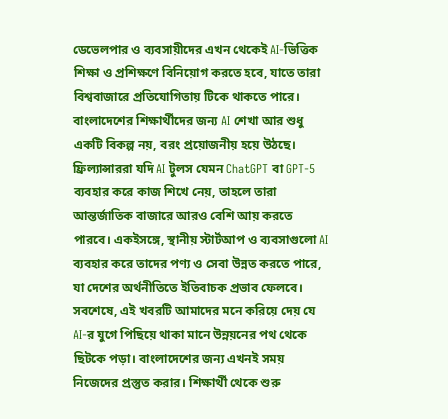ডেভেলপার ও ব্যবসায়ীদের এখন থেকেই AI-ভিত্তিক শিক্ষা ও প্রশিক্ষণে বিনিয়োগ করতে হবে, যাতে তারা বিশ্ববাজারে প্রতিযোগিতায় টিকে থাকতে পারে।
বাংলাদেশের শিক্ষার্থীদের জন্য AI শেখা আর শুধু একটি বিকল্প নয়, বরং প্রয়োজনীয় হয়ে উঠছে। ফ্রিল্যান্সাররা যদি AI টুলস যেমন ChatGPT বা GPT-5 ব্যবহার করে কাজ শিখে নেয়, তাহলে তারা আন্তর্জাতিক বাজারে আরও বেশি আয় করতে পারবে। একইসঙ্গে, স্থানীয় স্টার্টআপ ও ব্যবসাগুলো AI ব্যবহার করে তাদের পণ্য ও সেবা উন্নত করতে পারে, যা দেশের অর্থনীতিতে ইতিবাচক প্রভাব ফেলবে।
সবশেষে, এই খবরটি আমাদের মনে করিয়ে দেয় যে AI-র যুগে পিছিয়ে থাকা মানে উন্নয়নের পথ থেকে ছিটকে পড়া। বাংলাদেশের জন্য এখনই সময় নিজেদের প্রস্তুত করার। শিক্ষার্থী থেকে শুরু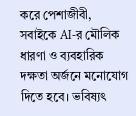করে পেশাজীবী, সবাইকে AI-র মৌলিক ধারণা ও ব্যবহারিক দক্ষতা অর্জনে মনোযোগ দিতে হবে। ভবিষ্যৎ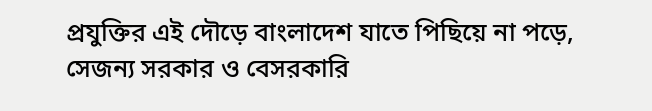প্রযুক্তির এই দৌড়ে বাংলাদেশ যাতে পিছিয়ে না পড়ে, সেজন্য সরকার ও বেসরকারি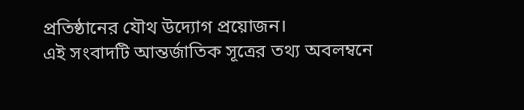প্রতিষ্ঠানের যৌথ উদ্যোগ প্রয়োজন।
এই সংবাদটি আন্তর্জাতিক সূত্রের তথ্য অবলম্বনে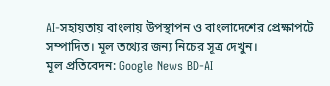AI-সহায়তায় বাংলায় উপস্থাপন ও বাংলাদেশের প্রেক্ষাপটে সম্পাদিত। মূল তথ্যের জন্য নিচের সূত্র দেখুন।
মূল প্রতিবেদন: Google News BD-AI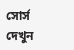সোর্স দেখুন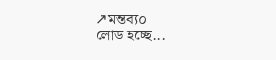↗মন্তব্য০
লোড হচ্ছে...